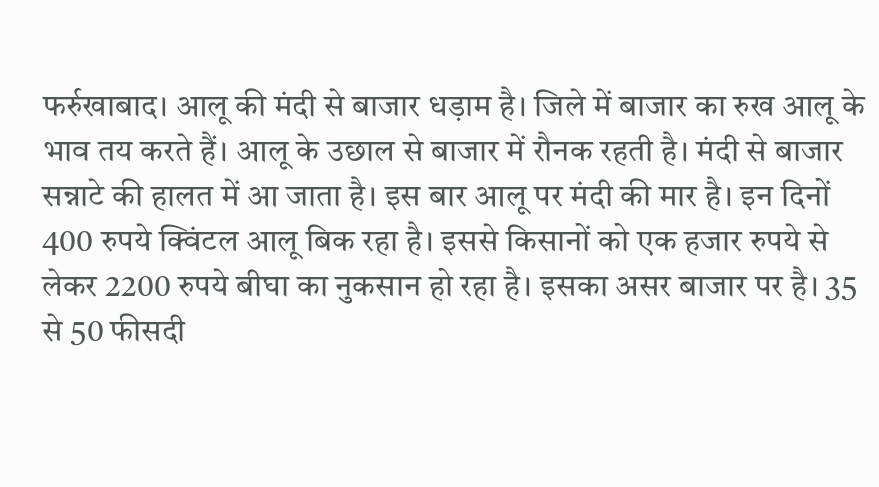फर्रुखाबाद। आलू की मंदी से बाजार धड़ाम है। जिले में बाजार का रुख आलू के भाव तय करते हैं। आलू के उछाल से बाजार में रौनक रहती है। मंदी से बाजार सन्नाटे की हालत में आ जाता है। इस बार आलू पर मंदी की मार है। इन दिनों 400 रुपये क्विंटल आलू बिक रहा है। इससे किसानों को एक हजार रुपये से लेकर 2200 रुपये बीघा का नुकसान हो रहा है। इसका असर बाजार पर है। 35 से 50 फीसदी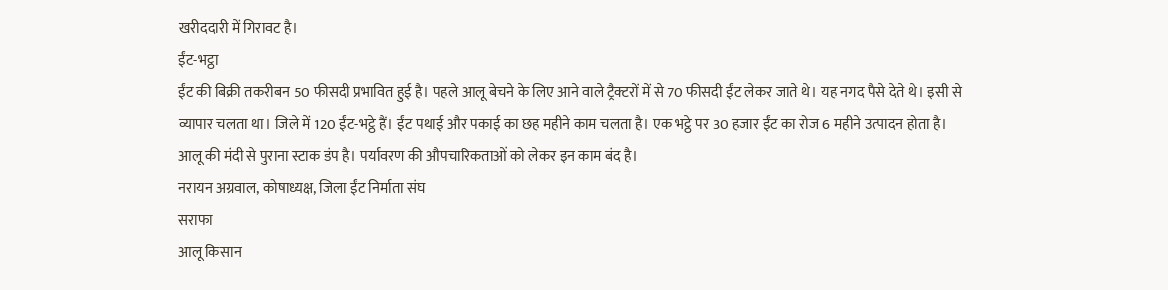खरीददारी में गिरावट है।
ईंट-भट्ठा
ईंट की बिक्री तकरीबन 50 फीसदी प्रभावित हुई है। पहले आलू बेचने के लिए आने वाले ट्रैक्टरों में से 70 फीसदी ईंट लेकर जाते थे। यह नगद पैसे देते थे। इसी से व्यापार चलता था। जिले में 120 ईंट-भट्ठे हैं। ईंट पथाई और पकाई का छह महीने काम चलता है। एक भट्ठे पर 30 हजार ईंट का रोज 6 महीने उत्पादन होता है। आलू की मंदी से पुराना स्टाक डंप है। पर्यावरण की औपचारिकताओं को लेकर इन काम बंद है।
नरायन अग्रवाल, कोषाध्यक्ष, जिला ईंट निर्माता संघ
सराफा
आलू किसान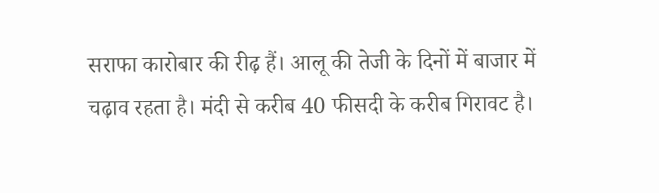सराफा कारोबार की रीढ़ हैं। आलू की तेजी के दिनों में बाजार में चढ़ाव रहता है। मंदी से करीब 40 फीसदी के करीब गिरावट है।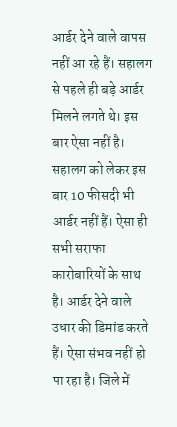आर्डर देने वाले वापस नहीं आ रहे हैं। सहालग से पहले ही बड़े आर्डर मिलने लगते थे। इस बार ऐसा नहीं है। सहालग को लेकर इस बार 10 फीसदी भी आर्डर नहीं हैं। ऐसा ही सभी सराफा कारोबारियों के साथ है। आर्डर देने वाले उधार की डिमांड करते हैं। ऐसा संभव नहीं हो पा रहा है। जिले में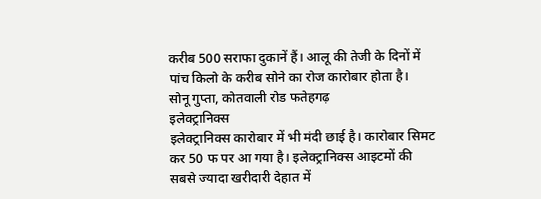करीब 500 सराफा दुकानें हैं। आलू की तेजी के दिनों में पांच किलो के करीब सोने का रोज कारोबार होता है।
सोनू गुप्ता, कोतवाली रोड फतेहगढ़
इलेक्ट्रानिक्स
इलेक्ट्रानिक्स कारोबार में भी मंदी छाई है। कारोबार सिमट कर 50 फ पर आ गया है। इलेक्ट्रानिक्स आइटमों की सबसे ज्यादा खरीदारी देहात में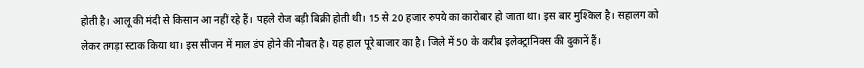होती है। आलू की मंदी से किसान आ नहीं रहे हैं। पहले रोज बड़ी बिक्री होती थी। 15 से 20 हजार रुपये का कारोबार हो जाता था। इस बार मुश्किल है। सहालग को लेकर तगड़ा स्टाक किया था। इस सीजन में माल डंप होने की नौबत है। यह हाल पूरे बाजार का है। जिले में 50 के करीब इलेक्ट्रानिक्स की दुकानें हैं।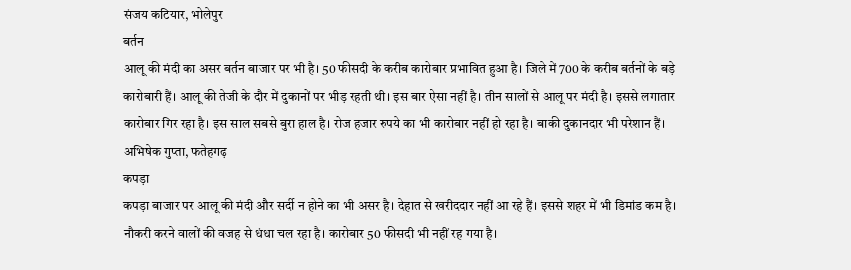संजय कटियार, भोलेपुर
बर्तन
आलू की मंदी का असर बर्तन बाजार पर भी है। 50 फीसदी के करीब कारोबार प्रभावित हुआ है। जिले में 700 के करीब बर्तनों के बड़े कारोबारी हैं। आलू की तेजी के दौर में दुकानों पर भीड़ रहती थी। इस बार ऐसा नहीं है। तीन सालों से आलू पर मंदी है। इससे लगातार कारोबार गिर रहा है। इस साल सबसे बुरा हाल है। रोज हजार रुपये का भी कारोबार नहीं हो रहा है। बाकी दुकानदार भी परेशान हैं।
अभिषेक गुप्ता, फतेहगढ़
कपड़ा
कपड़ा बाजार पर आलू की मंदी और सर्दी न होने का भी असर है। देहात से खरीददार नहीं आ रहे हैं। इससे शहर में भी डिमांड कम है। नौकरी करने वालों की वजह से धंधा चल रहा है। कारोबार 50 फीसदी भी नहीं रह गया है।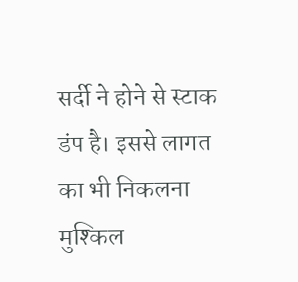सर्दी ने होने से स्टाक डंप है। इससे लागत का भी निकलना मुश्किल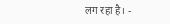लग रहा है। -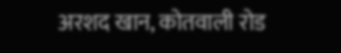अरशद खान, कोतवाली रोड